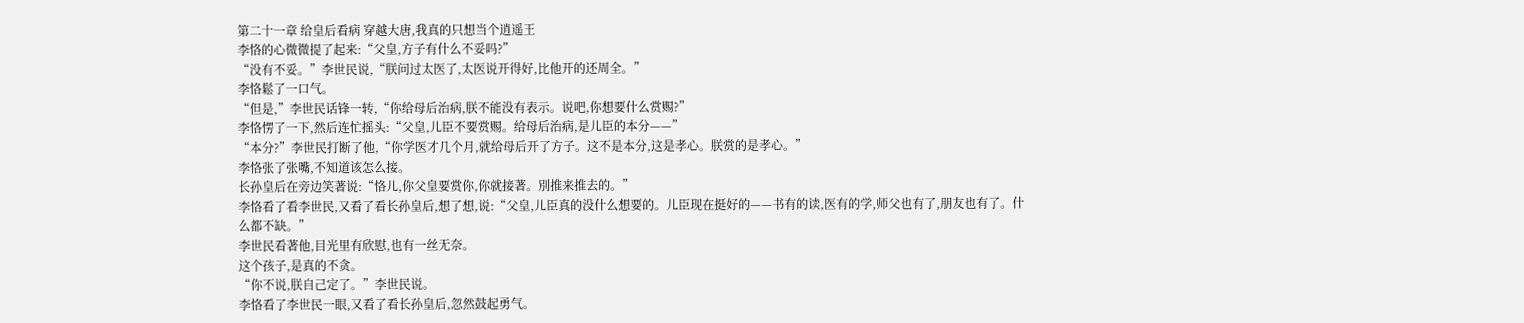第二十一章 给皇后看病 穿越大唐,我真的只想当个逍遥王
李恪的心微微提了起来:“父皇,方子有什么不妥吗?”
“没有不妥。”李世民说,“朕问过太医了,太医说开得好,比他开的还周全。”
李恪鬆了一口气。
“但是,”李世民话锋一转,“你给母后治病,朕不能没有表示。说吧,你想要什么赏赐?”
李恪愣了一下,然后连忙摇头:“父皇,儿臣不要赏赐。给母后治病,是儿臣的本分——”
“本分?”李世民打断了他,“你学医才几个月,就给母后开了方子。这不是本分,这是孝心。朕赏的是孝心。”
李恪张了张嘴,不知道该怎么接。
长孙皇后在旁边笑著说:“恪儿,你父皇要赏你,你就接著。別推来推去的。”
李恪看了看李世民,又看了看长孙皇后,想了想,说:“父皇,儿臣真的没什么想要的。儿臣现在挺好的——书有的读,医有的学,师父也有了,朋友也有了。什么都不缺。”
李世民看著他,目光里有欣慰,也有一丝无奈。
这个孩子,是真的不贪。
“你不说,朕自己定了。”李世民说。
李恪看了李世民一眼,又看了看长孙皇后,忽然鼓起勇气。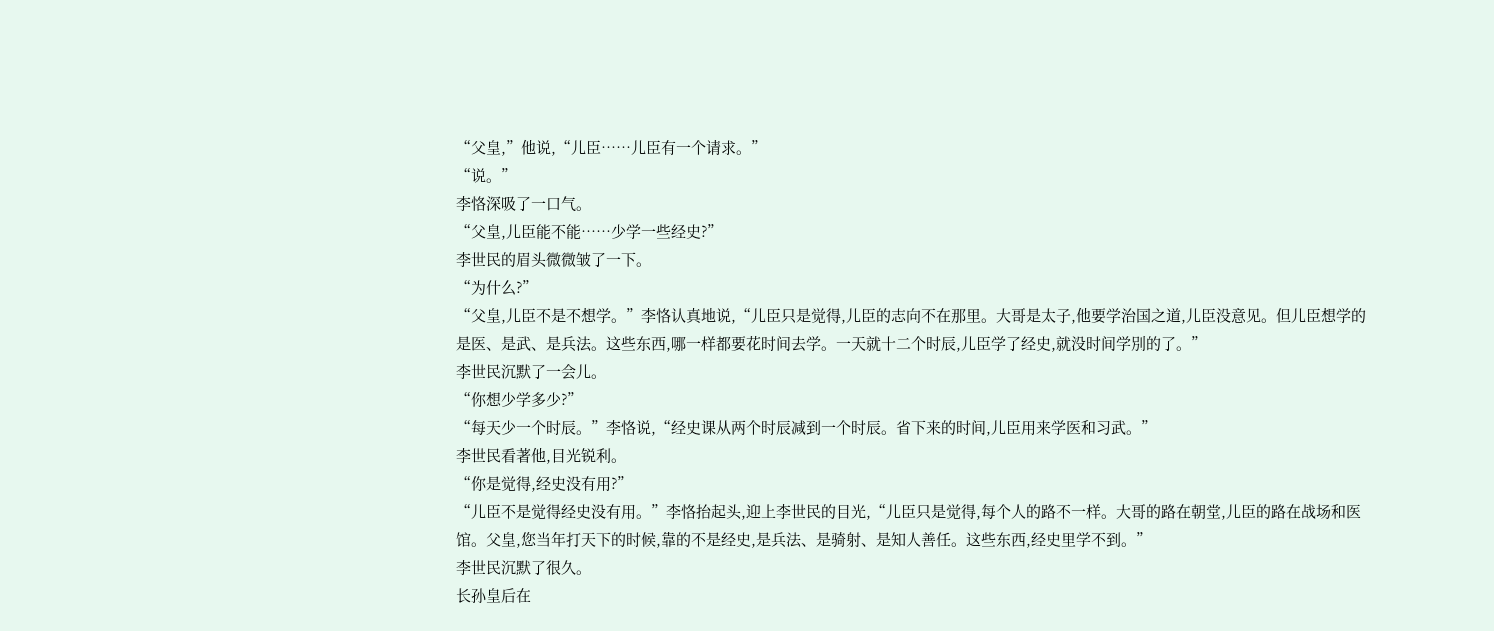“父皇,”他说,“儿臣……儿臣有一个请求。”
“说。”
李恪深吸了一口气。
“父皇,儿臣能不能……少学一些经史?”
李世民的眉头微微皱了一下。
“为什么?”
“父皇,儿臣不是不想学。”李恪认真地说,“儿臣只是觉得,儿臣的志向不在那里。大哥是太子,他要学治国之道,儿臣没意见。但儿臣想学的是医、是武、是兵法。这些东西,哪一样都要花时间去学。一天就十二个时辰,儿臣学了经史,就没时间学別的了。”
李世民沉默了一会儿。
“你想少学多少?”
“每天少一个时辰。”李恪说,“经史课从两个时辰减到一个时辰。省下来的时间,儿臣用来学医和习武。”
李世民看著他,目光锐利。
“你是觉得,经史没有用?”
“儿臣不是觉得经史没有用。”李恪抬起头,迎上李世民的目光,“儿臣只是觉得,每个人的路不一样。大哥的路在朝堂,儿臣的路在战场和医馆。父皇,您当年打天下的时候,靠的不是经史,是兵法、是骑射、是知人善任。这些东西,经史里学不到。”
李世民沉默了很久。
长孙皇后在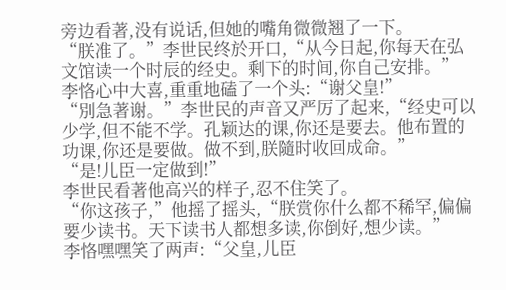旁边看著,没有说话,但她的嘴角微微翘了一下。
“朕准了。”李世民终於开口,“从今日起,你每天在弘文馆读一个时辰的经史。剩下的时间,你自己安排。”
李恪心中大喜,重重地磕了一个头:“谢父皇!”
“別急著谢。”李世民的声音又严厉了起来,“经史可以少学,但不能不学。孔颖达的课,你还是要去。他布置的功课,你还是要做。做不到,朕隨时收回成命。”
“是!儿臣一定做到!”
李世民看著他高兴的样子,忍不住笑了。
“你这孩子,”他摇了摇头,“朕赏你什么都不稀罕,偏偏要少读书。天下读书人都想多读,你倒好,想少读。”
李恪嘿嘿笑了两声:“父皇,儿臣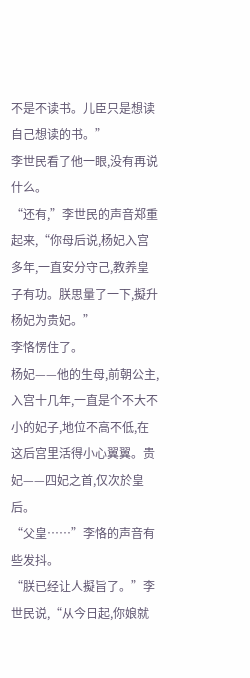不是不读书。儿臣只是想读自己想读的书。”
李世民看了他一眼,没有再说什么。
“还有,”李世民的声音郑重起来,“你母后说,杨妃入宫多年,一直安分守己,教养皇子有功。朕思量了一下,擬升杨妃为贵妃。”
李恪愣住了。
杨妃——他的生母,前朝公主,入宫十几年,一直是个不大不小的妃子,地位不高不低,在这后宫里活得小心翼翼。贵妃——四妃之首,仅次於皇后。
“父皇……”李恪的声音有些发抖。
“朕已经让人擬旨了。”李世民说,“从今日起,你娘就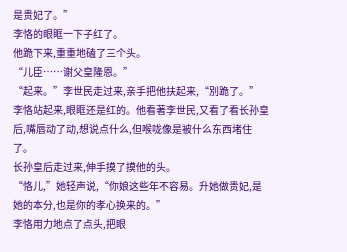是贵妃了。”
李恪的眼眶一下子红了。
他跪下来,重重地磕了三个头。
“儿臣……谢父皇隆恩。”
“起来。”李世民走过来,亲手把他扶起来,“別跪了。”
李恪站起来,眼眶还是红的。他看著李世民,又看了看长孙皇后,嘴唇动了动,想说点什么,但喉咙像是被什么东西堵住了。
长孙皇后走过来,伸手摸了摸他的头。
“恪儿,”她轻声说,“你娘这些年不容易。升她做贵妃,是她的本分,也是你的孝心换来的。”
李恪用力地点了点头,把眼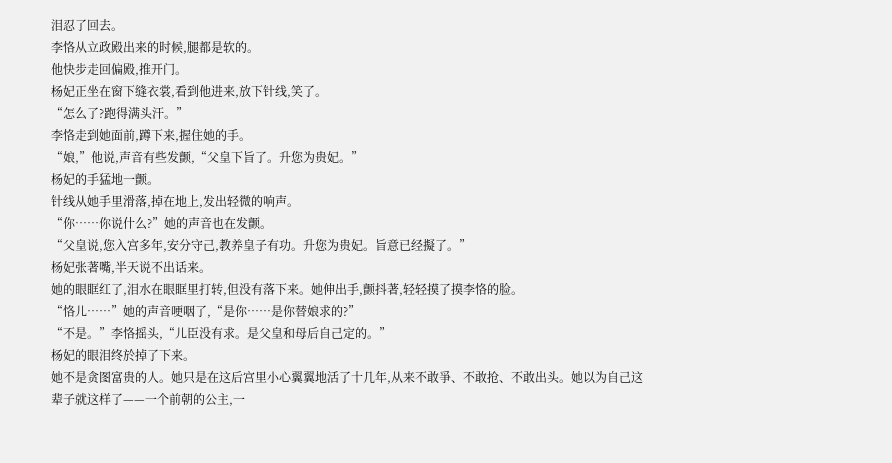泪忍了回去。
李恪从立政殿出来的时候,腿都是软的。
他快步走回偏殿,推开门。
杨妃正坐在窗下缝衣裳,看到他进来,放下针线,笑了。
“怎么了?跑得满头汗。”
李恪走到她面前,蹲下来,握住她的手。
“娘,”他说,声音有些发颤,“父皇下旨了。升您为贵妃。”
杨妃的手猛地一颤。
针线从她手里滑落,掉在地上,发出轻微的响声。
“你……你说什么?”她的声音也在发颤。
“父皇说,您入宫多年,安分守己,教养皇子有功。升您为贵妃。旨意已经擬了。”
杨妃张著嘴,半天说不出话来。
她的眼眶红了,泪水在眼眶里打转,但没有落下来。她伸出手,颤抖著,轻轻摸了摸李恪的脸。
“恪儿……”她的声音哽咽了,“是你……是你替娘求的?”
“不是。”李恪摇头,“儿臣没有求。是父皇和母后自己定的。”
杨妃的眼泪终於掉了下来。
她不是贪图富贵的人。她只是在这后宫里小心翼翼地活了十几年,从来不敢爭、不敢抢、不敢出头。她以为自己这辈子就这样了——一个前朝的公主,一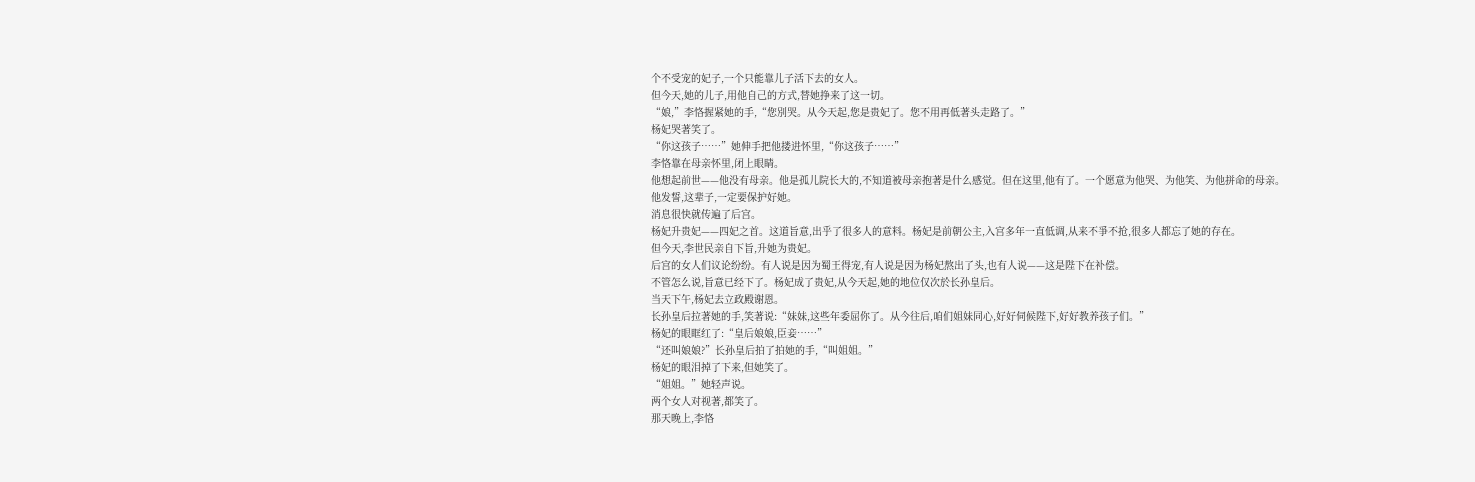个不受宠的妃子,一个只能靠儿子活下去的女人。
但今天,她的儿子,用他自己的方式,替她挣来了这一切。
“娘,”李恪握紧她的手,“您別哭。从今天起,您是贵妃了。您不用再低著头走路了。”
杨妃哭著笑了。
“你这孩子……”她伸手把他搂进怀里,“你这孩子……”
李恪靠在母亲怀里,闭上眼睛。
他想起前世——他没有母亲。他是孤儿院长大的,不知道被母亲抱著是什么感觉。但在这里,他有了。一个愿意为他哭、为他笑、为他拼命的母亲。
他发誓,这辈子,一定要保护好她。
消息很快就传遍了后宫。
杨妃升贵妃——四妃之首。这道旨意,出乎了很多人的意料。杨妃是前朝公主,入宫多年一直低调,从来不爭不抢,很多人都忘了她的存在。
但今天,李世民亲自下旨,升她为贵妃。
后宫的女人们议论纷纷。有人说是因为蜀王得宠,有人说是因为杨妃熬出了头,也有人说——这是陛下在补偿。
不管怎么说,旨意已经下了。杨妃成了贵妃,从今天起,她的地位仅次於长孙皇后。
当天下午,杨妃去立政殿谢恩。
长孙皇后拉著她的手,笑著说:“妹妹,这些年委屈你了。从今往后,咱们姐妹同心,好好伺候陛下,好好教养孩子们。”
杨妃的眼眶红了:“皇后娘娘,臣妾……”
“还叫娘娘?”长孙皇后拍了拍她的手,“叫姐姐。”
杨妃的眼泪掉了下来,但她笑了。
“姐姐。”她轻声说。
两个女人对视著,都笑了。
那天晚上,李恪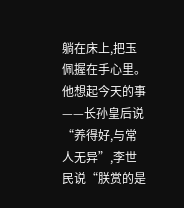躺在床上,把玉佩握在手心里。
他想起今天的事——长孙皇后说“养得好,与常人无异”,李世民说“朕赏的是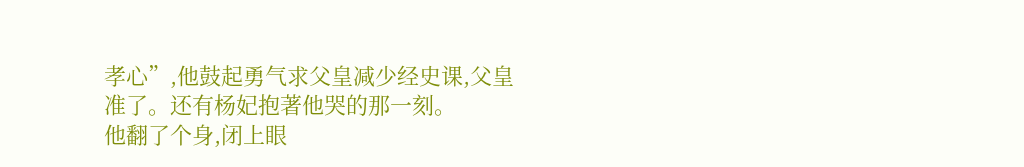孝心”,他鼓起勇气求父皇减少经史课,父皇准了。还有杨妃抱著他哭的那一刻。
他翻了个身,闭上眼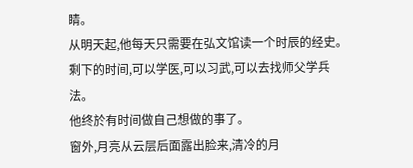睛。
从明天起,他每天只需要在弘文馆读一个时辰的经史。剩下的时间,可以学医,可以习武,可以去找师父学兵法。
他终於有时间做自己想做的事了。
窗外,月亮从云层后面露出脸来,清冷的月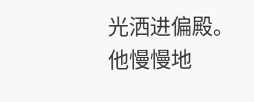光洒进偏殿。
他慢慢地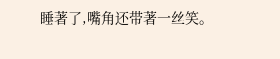睡著了,嘴角还带著一丝笑。